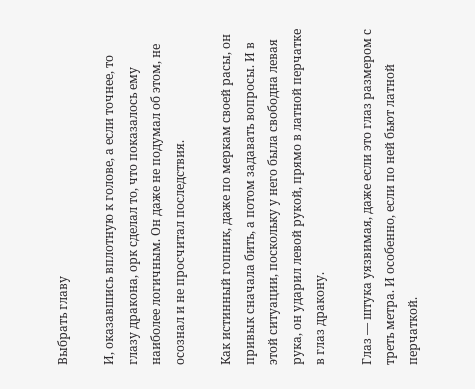Выбрать главу

И, оказавшись вплотную к голове, а если точнее, то глазу дракона, орк сделал то, что показалось ему наиболее логичным. Он даже не подумал об этом, не осознал и не просчитал последствия.

Как истинный гопник, даже по меркам своей расы, он привык сначала бить, а потом задавать вопросы. И в этой ситуации, поскольку у него была свободна левая рука, он ударил левой рукой, прямо в латной перчатке в глаз дракону.

Глаз — штука уязвимая, даже если это глаз размером с треть метра. И особенно, если по ней бьют латной перчаткой.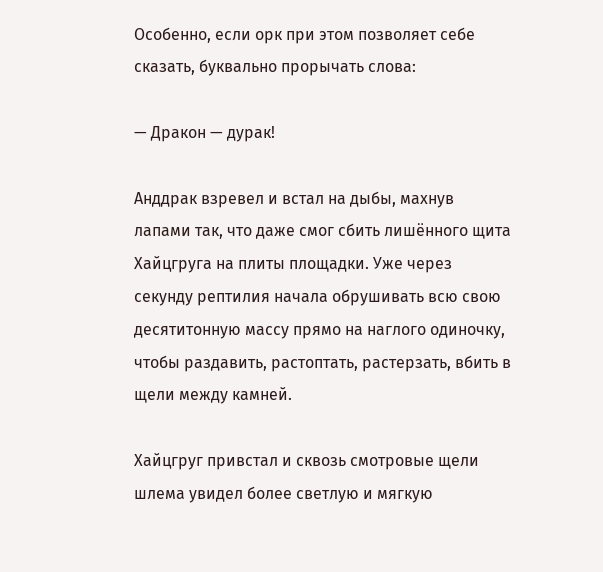Особенно, если орк при этом позволяет себе сказать, буквально прорычать слова:

— Дракон — дурак!

Анддрак взревел и встал на дыбы, махнув лапами так, что даже смог сбить лишённого щита Хайцгруга на плиты площадки. Уже через секунду рептилия начала обрушивать всю свою десятитонную массу прямо на наглого одиночку, чтобы раздавить, растоптать, растерзать, вбить в щели между камней.

Хайцгруг привстал и сквозь смотровые щели шлема увидел более светлую и мягкую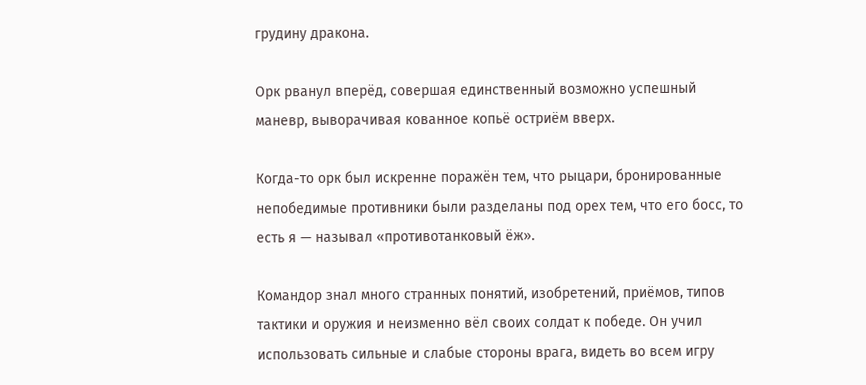грудину дракона.

Орк рванул вперёд, совершая единственный возможно успешный маневр, выворачивая кованное копьё остриём вверх.

Когда-то орк был искренне поражён тем, что рыцари, бронированные непобедимые противники были разделаны под орех тем, что его босс, то есть я — называл «противотанковый ёж».

Командор знал много странных понятий, изобретений, приёмов, типов тактики и оружия и неизменно вёл своих солдат к победе. Он учил использовать сильные и слабые стороны врага, видеть во всем игру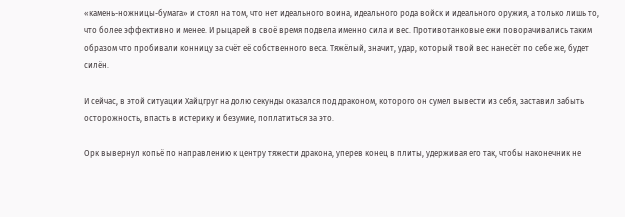«камень-ножницы-бумага» и стоял на том, что нет идеального воина, идеального рода войск и идеального оружия, а только лишь то, что более эффективно и менее. И рыцарей в своё время подвела именно сила и вес. Противотанковые ежи поворачивались таким образом что пробивали конницу за счёт её собственного веса. Тяжёлый, значит, удар, который твой вес нанесёт по себе же, будет силён.

И сейчас, в этой ситуации Хайцгруг на долю секунды оказался под драконом, которого он сумел вывести из себя, заставил забыть осторожность, впасть в истерику и безумие, поплатиться за это.

Орк вывернул копьё по направлению к центру тяжести дракона, уперев конец в плиты, удерживая его так, чтобы наконечник не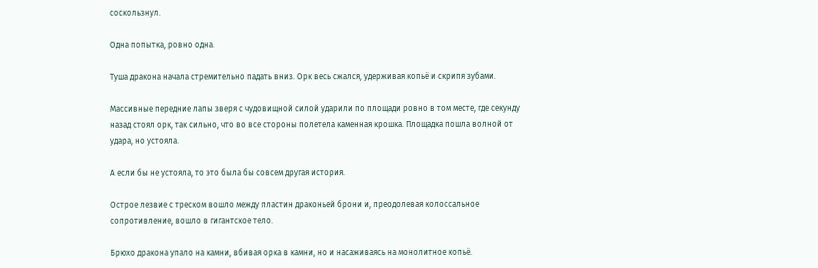соскользнул.

Одна попытка, ровно одна.

Туша дракона начала стремительно падать вниз. Орк весь сжался, удерживая копьё и скрипя зубами.

Массивные передние лапы зверя с чудовищной силой ударили по площади ровно в том месте, где секунду назад стоял орк, так сильно, что во все стороны полетела каменная крошка. Площадка пошла волной от удара, но устояла.

А если бы не устояла, то это была бы совсем другая история.

Острое лезвие с треском вошло между пластин драконьей брони и, преодолевая колоссальное сопротивление, вошло в гигантское тело.

Брюхо дракона упало на камни, вбивая орка в камни, но и насаживаясь на монолитное копьё.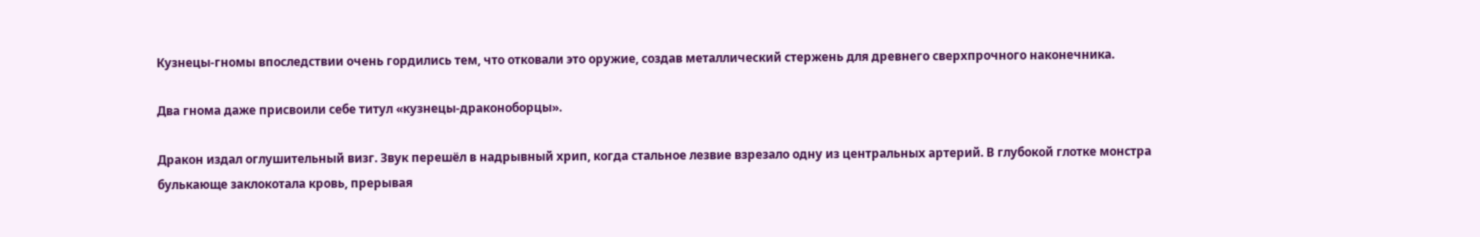Кузнецы-гномы впоследствии очень гордились тем, что отковали это оружие, создав металлический стержень для древнего сверхпрочного наконечника.

Два гнома даже присвоили себе титул «кузнецы-драконоборцы».

Дракон издал оглушительный визг. Звук перешёл в надрывный хрип, когда стальное лезвие взрезало одну из центральных артерий. В глубокой глотке монстра булькающе заклокотала кровь, прерывая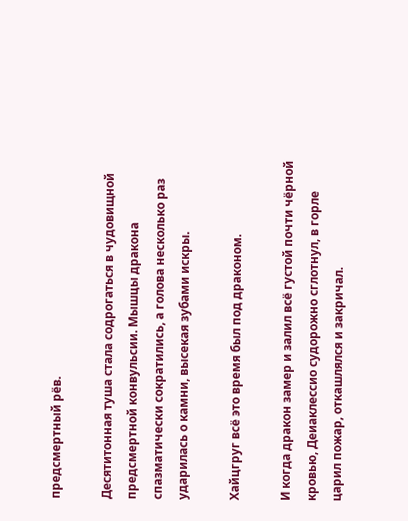предсмертный рёв.

Десятитонная туша стала содрогаться в чудовищной предсмертной конвульсии. Мышцы дракона спазматически сократились, а голова несколько раз ударилась о камни, высекая зубами искры.

Хайцгруг всё это время был под драконом.

И когда дракон замер и залил всё густой почти чёрной кровью, Деиаклессио судорожно сглотнул, в горле царил пожар, откашлялся и закричал.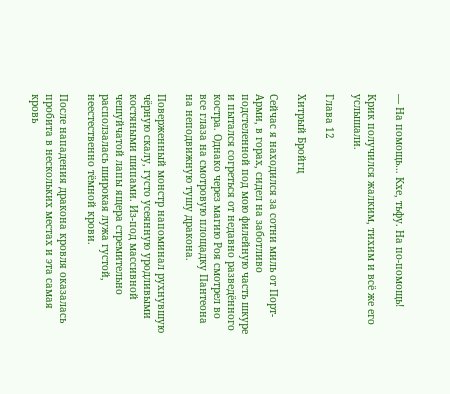— На помощь… Кхе, тьфу. На по-помощь!

Крик получился жалким, тихим и всё же его услышали.

Глава 12

Хитрый Бройгц

Сейчас я находился за сотни миль от Порт-Арми, в горах, сидел на заботливо подстеленной под мою филейную часть шкуре и пытался согреться от недавно разведённого костра. Однако через магию Роя смотрел во все глаза на смотровую площадку Пантеона на неподвижную тушу дракона.

Поверженный монстр напоминал рухнувшую чёрную скалу, густо усеянную уродливыми костяными шипами. Из-под массивной чешуйчатой лапы ящера стремительно расползалась широкая лужа густой, неестественно тёмной крови.

После нападения дракона кровля оказалась пробита в нескольких местах и эта самая кровь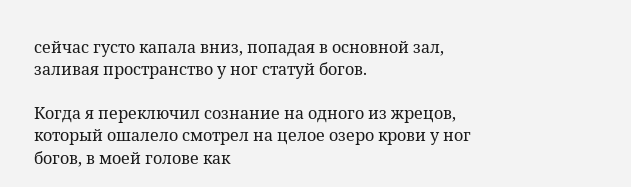сейчас густо капала вниз, попадая в основной зал, заливая пространство у ног статуй богов.

Когда я переключил сознание на одного из жрецов, который ошалело смотрел на целое озеро крови у ног богов, в моей голове как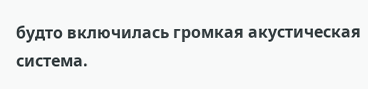будто включилась громкая акустическая система.